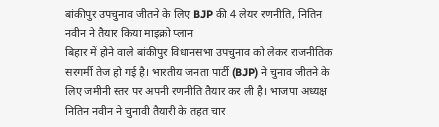बांकीपुर उपचुनाव जीतने के लिए BJP की 4 लेयर रणनीति, नितिन नवीन ने तैयार किया माइक्रो प्लान
बिहार में होने वाले बांकीपुर विधानसभा उपचुनाव को लेकर राजनीतिक सरगर्मी तेज हो गई है। भारतीय जनता पार्टी (BJP) ने चुनाव जीतने के लिए जमीनी स्तर पर अपनी रणनीति तैयार कर ली है। भाजपा अध्यक्ष नितिन नवीन ने चुनावी तैयारी के तहत चार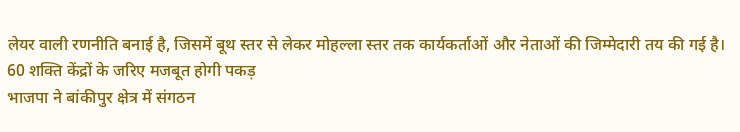लेयर वाली रणनीति बनाई है, जिसमें बूथ स्तर से लेकर मोहल्ला स्तर तक कार्यकर्ताओं और नेताओं की जिम्मेदारी तय की गई है।
60 शक्ति केंद्रों के जरिए मजबूत होगी पकड़
भाजपा ने बांकीपुर क्षेत्र में संगठन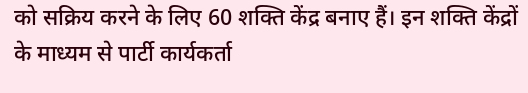को सक्रिय करने के लिए 60 शक्ति केंद्र बनाए हैं। इन शक्ति केंद्रों के माध्यम से पार्टी कार्यकर्ता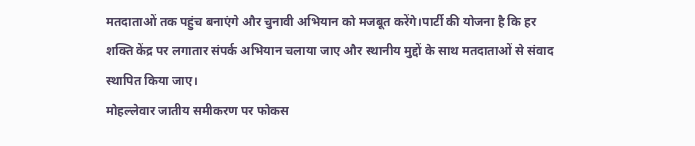मतदाताओं तक पहुंच बनाएंगे और चुनावी अभियान को मजबूत करेंगे।पार्टी की योजना है कि हर शक्ति केंद्र पर लगातार संपर्क अभियान चलाया जाए और स्थानीय मुद्दों के साथ मतदाताओं से संवाद स्थापित किया जाए।
मोहल्लेवार जातीय समीकरण पर फोकस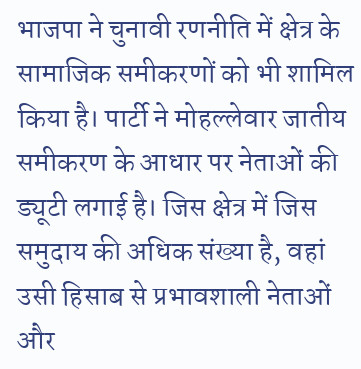भाजपा ने चुनावी रणनीति में क्षेत्र के सामाजिक समीकरणों को भी शामिल किया है। पार्टी ने मोहल्लेवार जातीय समीकरण के आधार पर नेताओं की ड्यूटी लगाई है। जिस क्षेत्र में जिस समुदाय की अधिक संख्या है, वहां उसी हिसाब से प्रभावशाली नेताओं और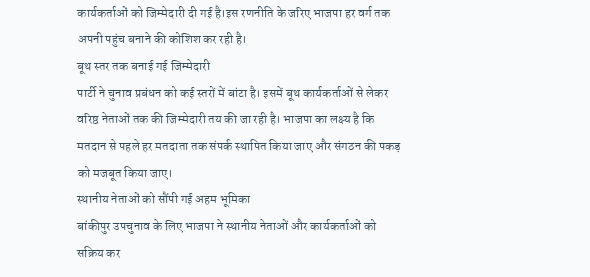कार्यकर्ताओं को जिम्मेदारी दी गई है।इस रणनीति के जरिए भाजपा हर वर्ग तक अपनी पहुंच बनाने की कोशिश कर रही है।
बूथ स्तर तक बनाई गई जिम्मेदारी
पार्टी ने चुनाव प्रबंधन को कई स्तरों में बांटा है। इसमें बूथ कार्यकर्ताओं से लेकर वरिष्ठ नेताओं तक की जिम्मेदारी तय की जा रही है। भाजपा का लक्ष्य है कि मतदान से पहले हर मतदाता तक संपर्क स्थापित किया जाए और संगठन की पकड़ को मजबूत किया जाए।
स्थानीय नेताओं को सौंपी गई अहम भूमिका
बांकीपुर उपचुनाव के लिए भाजपा ने स्थानीय नेताओं और कार्यकर्ताओं को सक्रिय कर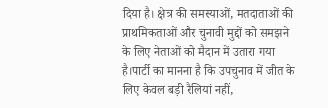दिया है। क्षेत्र की समस्याओं, मतदाताओं की प्राथमिकताओं और चुनावी मुद्दों को समझने के लिए नेताओं को मैदान में उतारा गया है।पार्टी का मानना है कि उपचुनाव में जीत के लिए केवल बड़ी रैलियां नहीं,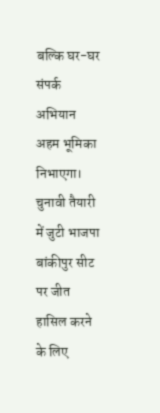बल्कि घर-घर संपर्क अभियान अहम भूमिका निभाएगा।
चुनावी तैयारी में जुटी भाजपा
बांकीपुर सीट पर जीत हासिल करने के लिए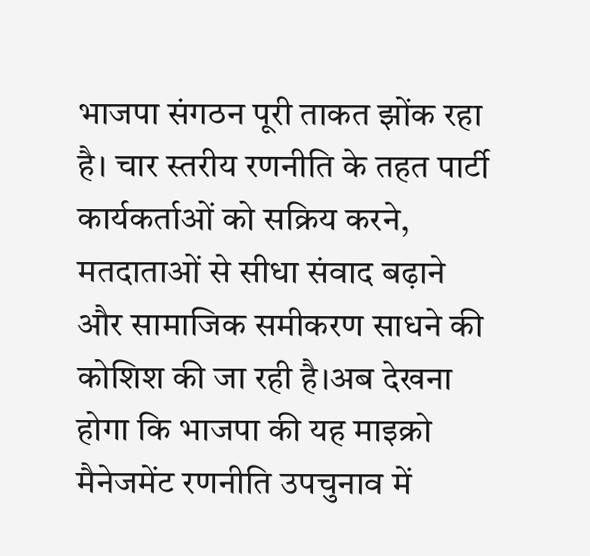भाजपा संगठन पूरी ताकत झोंक रहा है। चार स्तरीय रणनीति के तहत पार्टी कार्यकर्ताओं को सक्रिय करने, मतदाताओं से सीधा संवाद बढ़ाने और सामाजिक समीकरण साधने की कोशिश की जा रही है।अब देखना होगा कि भाजपा की यह माइक्रो मैनेजमेंट रणनीति उपचुनाव में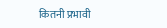कितनी प्रभावी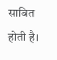साबित होती है।